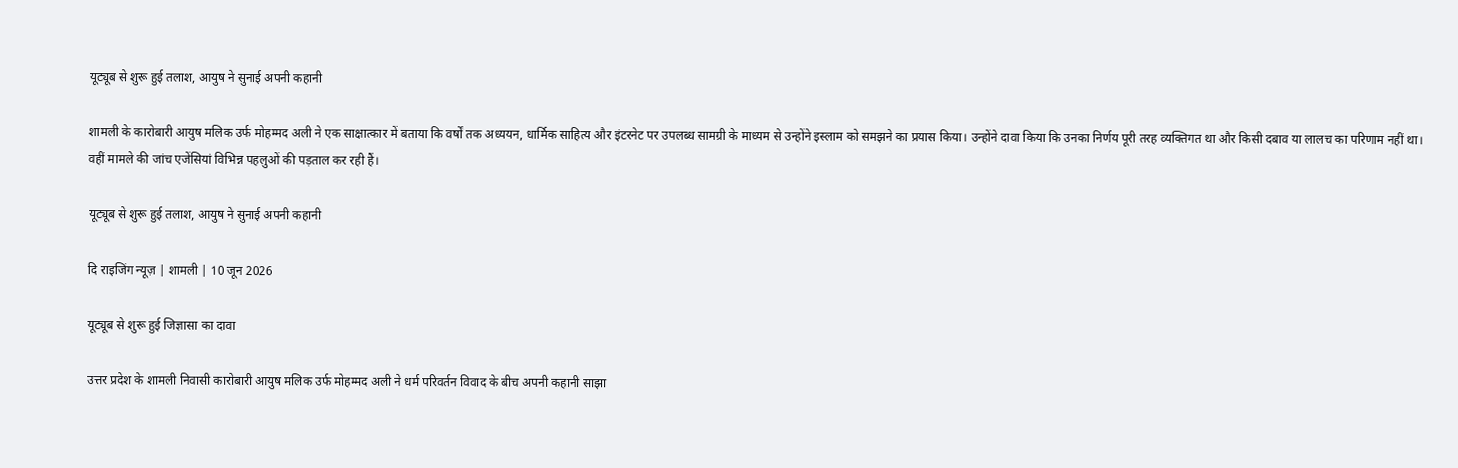यूट्यूब से शुरू हुई तलाश, आयुष ने सुनाई अपनी कहानी

शामली के कारोबारी आयुष मलिक उर्फ मोहम्मद अली ने एक साक्षात्कार में बताया कि वर्षों तक अध्ययन, धार्मिक साहित्य और इंटरनेट पर उपलब्ध सामग्री के माध्यम से उन्होंने इस्लाम को समझने का प्रयास किया। उन्होंने दावा किया कि उनका निर्णय पूरी तरह व्यक्तिगत था और किसी दबाव या लालच का परिणाम नहीं था। वहीं मामले की जांच एजेंसियां विभिन्न पहलुओं की पड़ताल कर रही हैं।

यूट्यूब से शुरू हुई तलाश, आयुष ने सुनाई अपनी कहानी

दि राइजिंग न्यूज़ | शामली | 10 जून 2026

यूट्यूब से शुरू हुई जिज्ञासा का दावा

उत्तर प्रदेश के शामली निवासी कारोबारी आयुष मलिक उर्फ मोहम्मद अली ने धर्म परिवर्तन विवाद के बीच अपनी कहानी साझा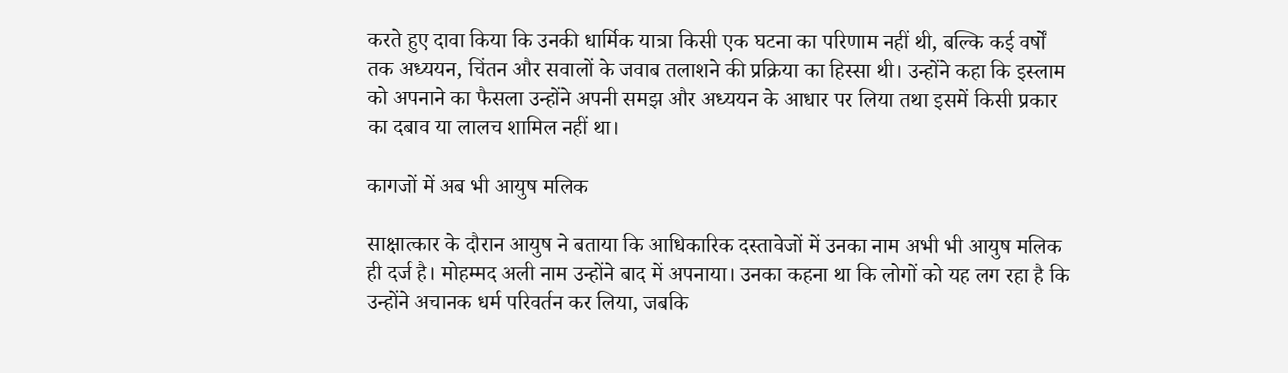करते हुए दावा किया कि उनकी धार्मिक यात्रा किसी एक घटना का परिणाम नहीं थी, बल्कि कई वर्षों तक अध्ययन, चिंतन और सवालों के जवाब तलाशने की प्रक्रिया का हिस्सा थी। उन्होंने कहा कि इस्लाम को अपनाने का फैसला उन्होंने अपनी समझ और अध्ययन के आधार पर लिया तथा इसमें किसी प्रकार का दबाव या लालच शामिल नहीं था।

कागजों में अब भी आयुष मलिक

साक्षात्कार के दौरान आयुष ने बताया कि आधिकारिक दस्तावेजों में उनका नाम अभी भी आयुष मलिक ही दर्ज है। मोहम्मद अली नाम उन्होंने बाद में अपनाया। उनका कहना था कि लोगों को यह लग रहा है कि उन्होंने अचानक धर्म परिवर्तन कर लिया, जबकि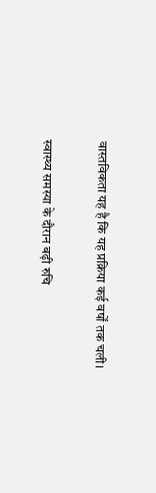वास्तविकता यह है कि यह प्रक्रिया कई वर्षों तक चली।

स्वास्थ्य समस्या के दौरान बढ़ी रुचि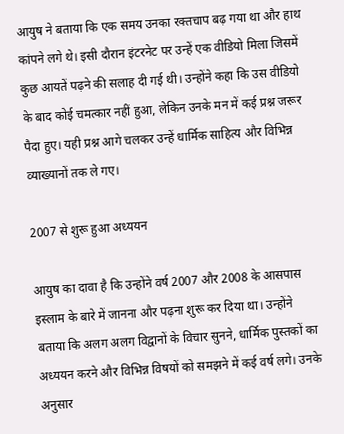आयुष ने बताया कि एक समय उनका रक्तचाप बढ़ गया था और हाथ कांपने लगे थे। इसी दौरान इंटरनेट पर उन्हें एक वीडियो मिला जिसमें कुछ आयतें पढ़ने की सलाह दी गई थी। उन्होंने कहा कि उस वीडियो के बाद कोई चमत्कार नहीं हुआ, लेकिन उनके मन में कई प्रश्न जरूर पैदा हुए। यही प्रश्न आगे चलकर उन्हें धार्मिक साहित्य और विभिन्न व्याख्यानों तक ले गए।

2007 से शुरू हुआ अध्ययन

आयुष का दावा है कि उन्होंने वर्ष 2007 और 2008 के आसपास इस्लाम के बारे में जानना और पढ़ना शुरू कर दिया था। उन्होंने बताया कि अलग अलग विद्वानों के विचार सुनने, धार्मिक पुस्तकों का अध्ययन करने और विभिन्न विषयों को समझने में कई वर्ष लगे। उनके अनुसार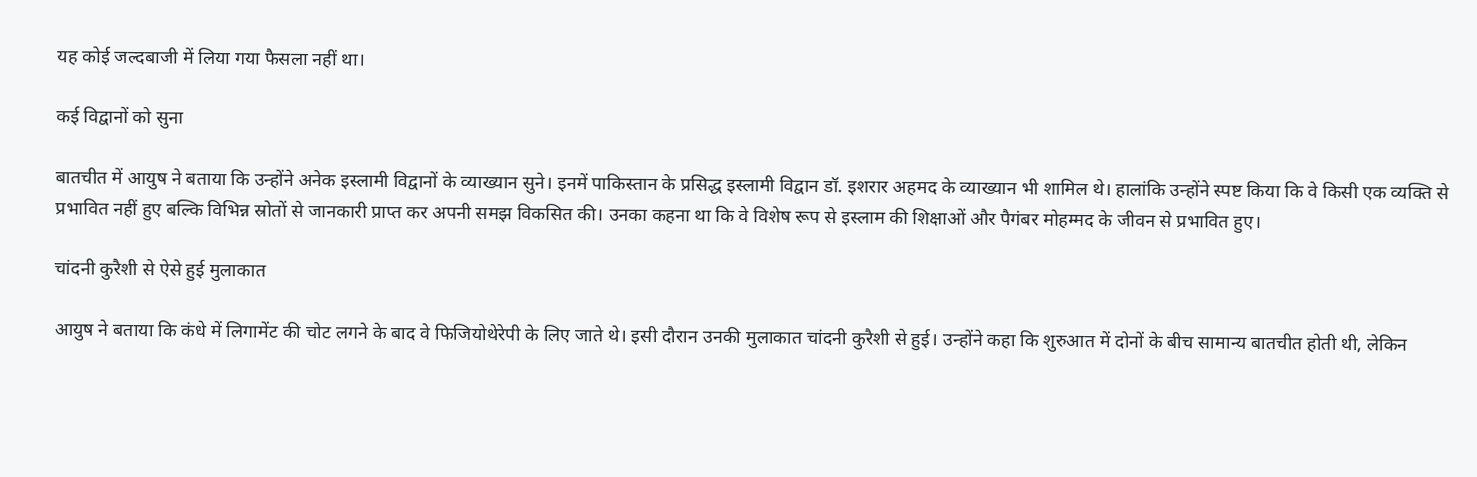यह कोई जल्दबाजी में लिया गया फैसला नहीं था।

कई विद्वानों को सुना

बातचीत में आयुष ने बताया कि उन्होंने अनेक इस्लामी विद्वानों के व्याख्यान सुने। इनमें पाकिस्तान के प्रसिद्ध इस्लामी विद्वान डॉ. इशरार अहमद के व्याख्यान भी शामिल थे। हालांकि उन्होंने स्पष्ट किया कि वे किसी एक व्यक्ति से प्रभावित नहीं हुए बल्कि विभिन्न स्रोतों से जानकारी प्राप्त कर अपनी समझ विकसित की। उनका कहना था कि वे विशेष रूप से इस्लाम की शिक्षाओं और पैगंबर मोहम्मद के जीवन से प्रभावित हुए।

चांदनी कुरैशी से ऐसे हुई मुलाकात

आयुष ने बताया कि कंधे में लिगामेंट की चोट लगने के बाद वे फिजियोथेरेपी के लिए जाते थे। इसी दौरान उनकी मुलाकात चांदनी कुरैशी से हुई। उन्होंने कहा कि शुरुआत में दोनों के बीच सामान्य बातचीत होती थी, लेकिन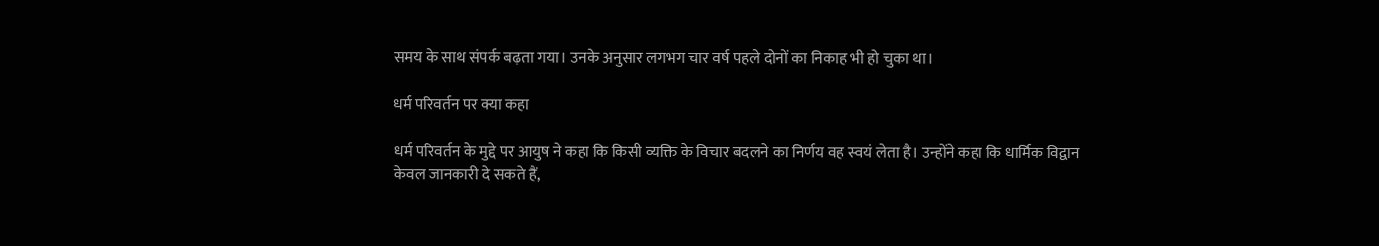समय के साथ संपर्क बढ़ता गया। उनके अनुसार लगभग चार वर्ष पहले दोनों का निकाह भी हो चुका था।

धर्म परिवर्तन पर क्या कहा

धर्म परिवर्तन के मुद्दे पर आयुष ने कहा कि किसी व्यक्ति के विचार बदलने का निर्णय वह स्वयं लेता है। उन्होंने कहा कि धार्मिक विद्वान केवल जानकारी दे सकते हैं,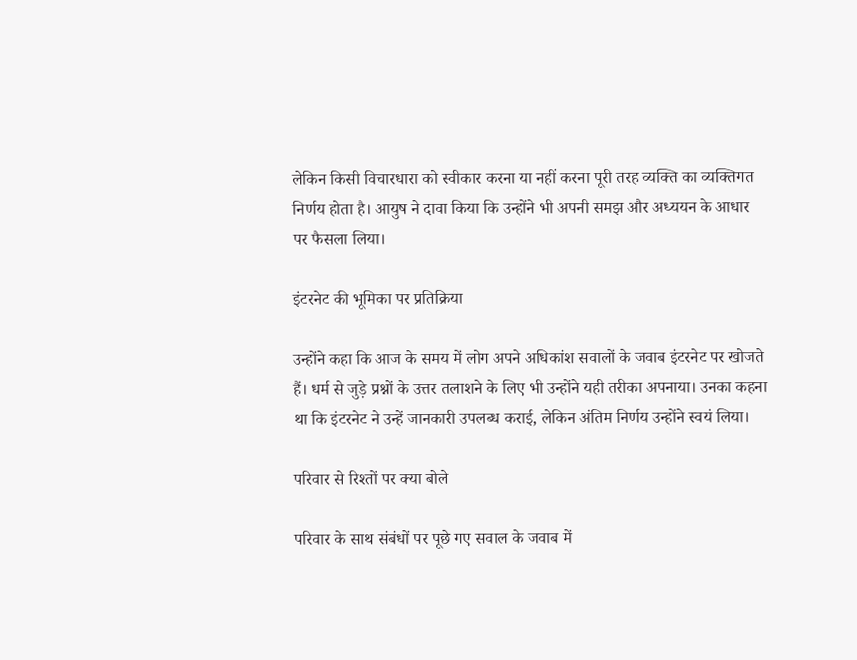लेकिन किसी विचारधारा को स्वीकार करना या नहीं करना पूरी तरह व्यक्ति का व्यक्तिगत निर्णय होता है। आयुष ने दावा किया कि उन्होंने भी अपनी समझ और अध्ययन के आधार पर फैसला लिया।

इंटरनेट की भूमिका पर प्रतिक्रिया

उन्होंने कहा कि आज के समय में लोग अपने अधिकांश सवालों के जवाब इंटरनेट पर खोजते हैं। धर्म से जुड़े प्रश्नों के उत्तर तलाशने के लिए भी उन्होंने यही तरीका अपनाया। उनका कहना था कि इंटरनेट ने उन्हें जानकारी उपलब्ध कराई, लेकिन अंतिम निर्णय उन्होंने स्वयं लिया।

परिवार से रिश्तों पर क्या बोले

परिवार के साथ संबंधों पर पूछे गए सवाल के जवाब में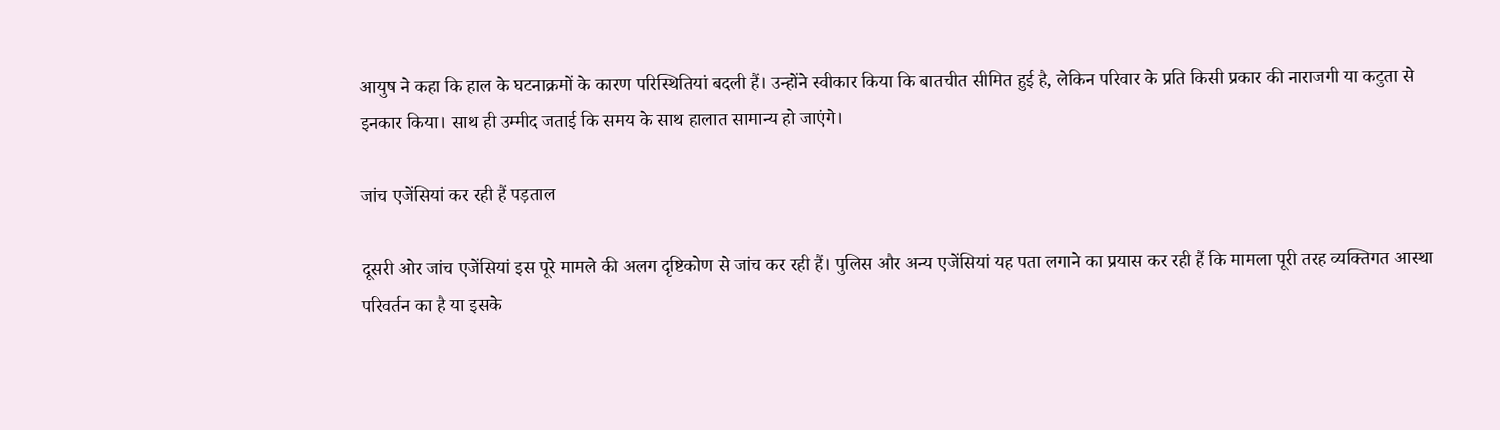आयुष ने कहा कि हाल के घटनाक्रमों के कारण परिस्थितियां बदली हैं। उन्होंने स्वीकार किया कि बातचीत सीमित हुई है, लेकिन परिवार के प्रति किसी प्रकार की नाराजगी या कटुता से इनकार किया। साथ ही उम्मीद जताई कि समय के साथ हालात सामान्य हो जाएंगे।

जांच एजेंसियां कर रही हैं पड़ताल

दूसरी ओर जांच एजेंसियां इस पूरे मामले की अलग दृष्टिकोण से जांच कर रही हैं। पुलिस और अन्य एजेंसियां यह पता लगाने का प्रयास कर रही हैं कि मामला पूरी तरह व्यक्तिगत आस्था परिवर्तन का है या इसके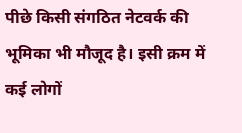पीछे किसी संगठित नेटवर्क की भूमिका भी मौजूद है। इसी क्रम में कई लोगों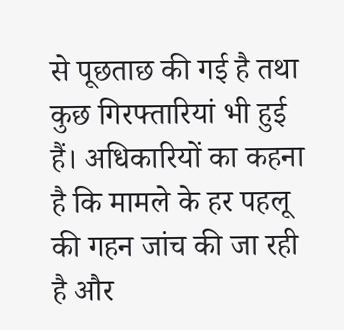से पूछताछ की गई है तथा कुछ गिरफ्तारियां भी हुई हैं। अधिकारियों का कहना है कि मामले के हर पहलू की गहन जांच की जा रही है और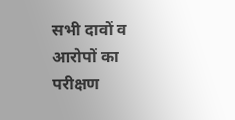सभी दावों व आरोपों का परीक्षण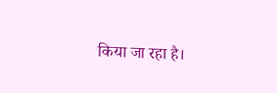किया जा रहा है।